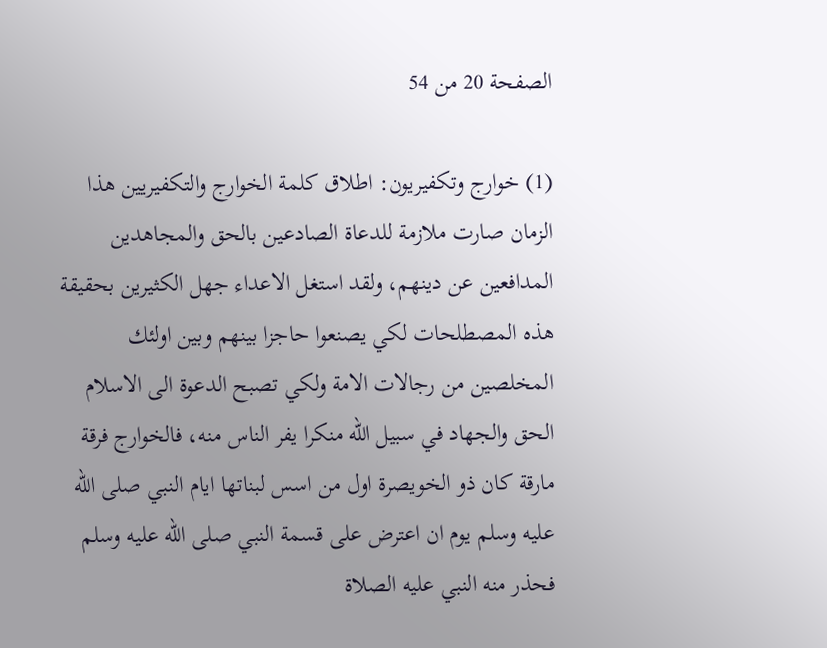الصفحة 20 من 54

(1) خوارج وتكفيريون: اطلاق كلمة الخوارج والتكفيريين هذا الزمان صارت ملازمة للدعاة الصادعين بالحق والمجاهدين المدافعين عن دينهم، ولقد استغل الاعداء جهل الكثيرين بحقيقة هذه المصطلحات لكي يصنعوا حاجزا بينهم وبين اولئك المخلصين من رجالات الامة ولكي تصبح الدعوة الى الاسلام الحق والجهاد في سبيل الله منكرا يفر الناس منه، فالخوارج فرقة مارقة كان ذو الخويصرة اول من اسس لبناتها ايام النبي صلى الله عليه وسلم يوم ان اعترض على قسمة النبي صلى الله عليه وسلم فحذر منه النبي عليه الصلاة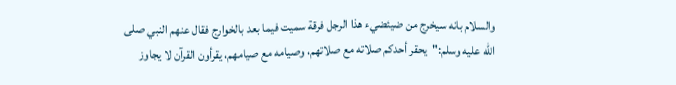والسلام بانه سيخرج من ضيئضيء هذا الرجل فرقة سميت فيما بعد بالخوارج فقال عنهم النبي صلى الله عليه وسلم:"يحقر أحدكم صلاته مع صلاتهم، وصيامه مع صيامهم، يقرأون القرآن لا يجاوز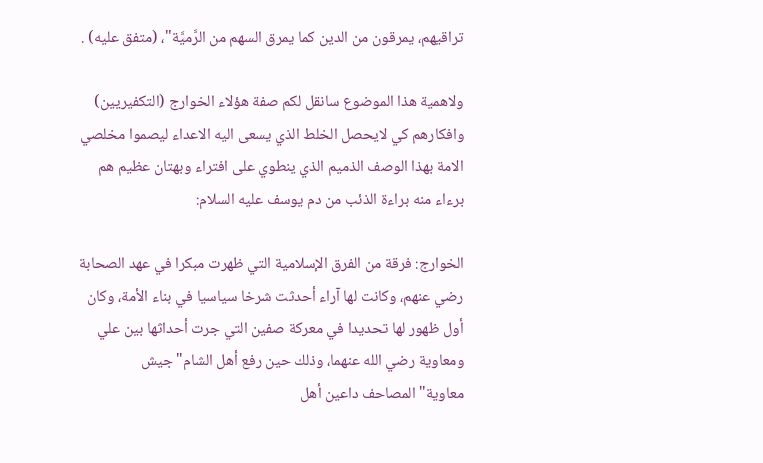تراقيهم، يمرقون من الدين كما يمرق السهم من الرَّميَّة"، (متفق عليه) .

ولاهمية هذا الموضوع سانقل لكم صفة هؤلاء الخوارج (التكفيريين) وافكارهم كي لايحصل الخلط الذي يسعى اليه الاعداء ليصموا مخلصي الامة بهذا الوصف الذميم الذي ينطوي على افتراء وبهتان عظيم هم برءاء منه براءة الذئب من دم يوسف عليه السلام:

الخوارج: فرقة من الفرق الإسلامية التي ظهرت مبكرا في عهد الصحابة رضي عنهم، وكانت لها آراء أحدثت شرخا سياسيا في بناء الأمة، وكان أول ظهور لها تحديدا في معركة صفين التي جرت أحداثها بين علي ومعاوية رضي الله عنهما، وذلك حين رفع أهل الشام"جيش معاوية"المصاحف داعين أهل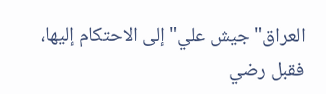العراق"جيش علي"إلى الاحتكام إليها، فقبل رضي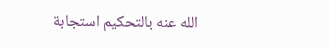الله عنه بالتحكيم استجابة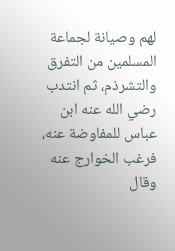لهم وصيانة لجماعة المسلمين من التفرق والتشرذم، ثم انتدب رضي الله عنه ابن عباس للمفاوضة عنه، فرغب الخوارج عنه وقال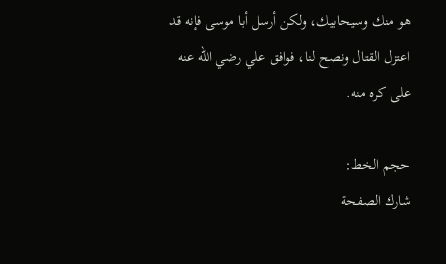هو منك وسيحابيك، ولكن أرسل أبا موسى فإنه قد اعتزل القتال ونصح لنا، فوافق علي رضي الله عنه على كره منه.

حجم الخط:
شارك الصفحة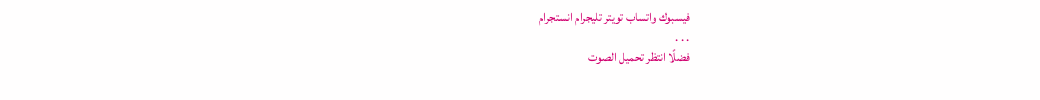فيسبوك واتساب تويتر تليجرام انستجرام
. . .
فضلًا انتظر تحميل الصوت